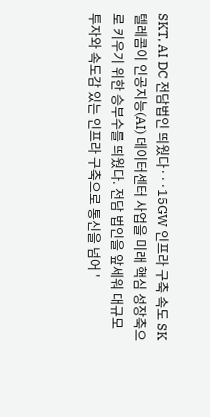SKT, AI DC 전담법인 띄웠다···15GW 인프라 구축 속도 SK텔레콤이 인공지능(AI) 데이터센터 사업을 미래 핵심 성장축으로 키우기 위한 승부수를 띄웠다. 전담 법인을 앞세워 대규모 투자와 속도감 있는 인프라 구축으로 통신을 넘어 '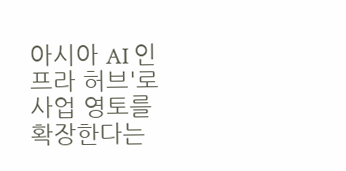아시아 AI 인프라 허브'로 사업 영토를 확장한다는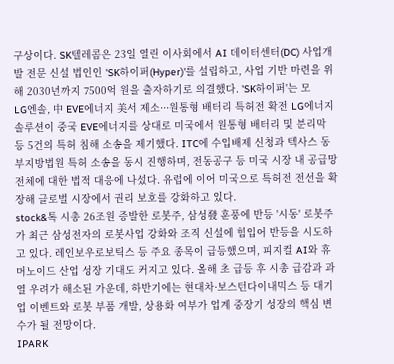구상이다. SK텔레콤은 23일 열린 이사회에서 AI 데이터센터(DC) 사업개발 전문 신설 법인인 'SK하이퍼(Hyper)'를 설립하고, 사업 기반 마련을 위해 2030년까지 7500억 원을 출자하기로 의결했다. 'SK하이퍼'는 모
LG엔솔, 中 EVE에너지 美서 제소···원통형 배터리 특허전 확전 LG에너지솔루션이 중국 EVE에너지를 상대로 미국에서 원통형 배터리 및 분리막 등 5건의 특허 침해 소송을 제기했다. ITC에 수입배제 신청과 텍사스 동부지방법원 특허 소송을 동시 진행하며, 전동공구 등 미국 시장 내 공급망 전체에 대한 법적 대응에 나섰다. 유럽에 이어 미국으로 특허전 전선을 확장해 글로벌 시장에서 권리 보호를 강화하고 있다.
stock&톡 시총 26조원 증발한 로봇주, 삼성發 훈풍에 반등 '시동' 로봇주가 최근 삼성전자의 로봇사업 강화와 조직 신설에 힘입어 반등을 시도하고 있다. 레인보우로보틱스 등 주요 종목이 급등했으며, 피지컬 AI와 휴머노이드 산업 성장 기대도 커지고 있다. 올해 초 급등 후 시총 급감과 과열 우려가 해소된 가운데, 하반기에는 현대차·보스턴다이내믹스 등 대기업 이벤트와 로봇 부품 개발, 상용화 여부가 업계 중장기 성장의 핵심 변수가 될 전망이다.
IPARK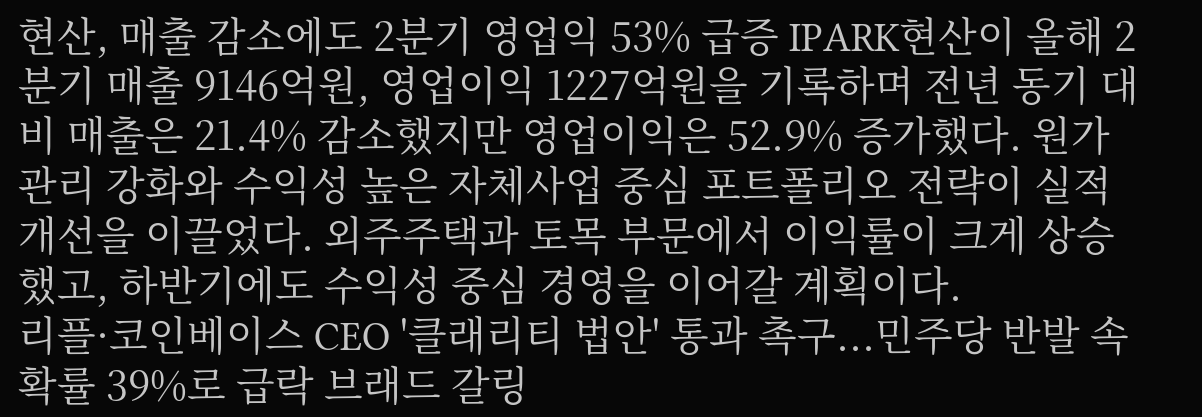현산, 매출 감소에도 2분기 영업익 53% 급증 IPARK현산이 올해 2분기 매출 9146억원, 영업이익 1227억원을 기록하며 전년 동기 대비 매출은 21.4% 감소했지만 영업이익은 52.9% 증가했다. 원가 관리 강화와 수익성 높은 자체사업 중심 포트폴리오 전략이 실적 개선을 이끌었다. 외주주택과 토목 부문에서 이익률이 크게 상승했고, 하반기에도 수익성 중심 경영을 이어갈 계획이다.
리플·코인베이스 CEO '클래리티 법안' 통과 촉구...민주당 반발 속 확률 39%로 급락 브래드 갈링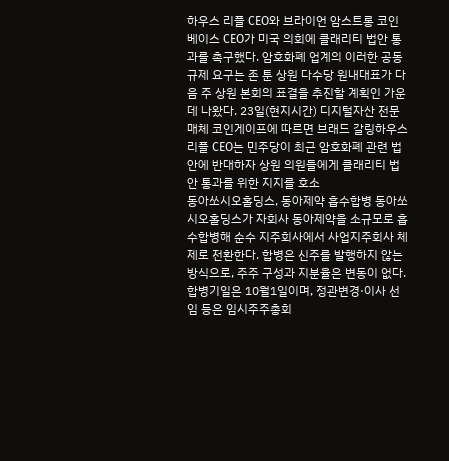하우스 리플 CEO와 브라이언 암스트롱 코인베이스 CEO가 미국 의회에 클래리티 법안 통과를 촉구했다. 암호화폐 업계의 이러한 공동 규제 요구는 존 툰 상원 다수당 원내대표가 다음 주 상원 본회의 표결을 추진할 계획인 가운데 나왔다. 23일(현지시간) 디지털자산 전문매체 코인게이프에 따르면 브래드 갈링하우스 리플 CEO는 민주당이 최근 암호화폐 관련 법안에 반대하자 상원 의원들에게 클래리티 법안 통과를 위한 지지를 호소
동아쏘시오홀딩스, 동아제약 흡수합병 동아쏘시오홀딩스가 자회사 동아제약을 소규모로 흡수합병해 순수 지주회사에서 사업지주회사 체제로 전환한다. 합병은 신주를 발행하지 않는 방식으로, 주주 구성과 지분율은 변동이 없다. 합병기일은 10월1일이며, 정관변경·이사 선임 등은 임시주주총회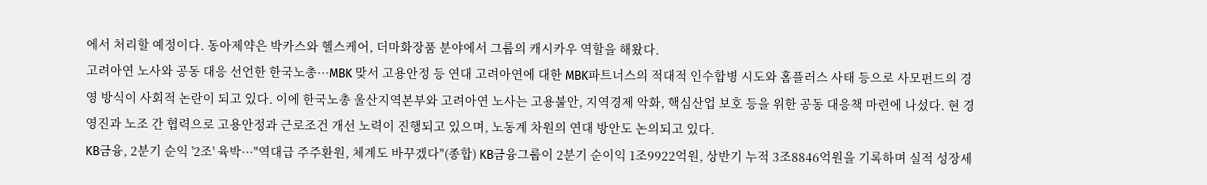에서 처리할 예정이다. 동아제약은 박카스와 헬스케어, 더마화장품 분야에서 그룹의 캐시카우 역할을 해왔다.
고려아연 노사와 공동 대응 선언한 한국노총···MBK 맞서 고용안정 등 연대 고려아연에 대한 MBK파트너스의 적대적 인수합병 시도와 홈플러스 사태 등으로 사모펀드의 경영 방식이 사회적 논란이 되고 있다. 이에 한국노총 울산지역본부와 고려아연 노사는 고용불안, 지역경제 악화, 핵심산업 보호 등을 위한 공동 대응책 마련에 나섰다. 현 경영진과 노조 간 협력으로 고용안정과 근로조건 개선 노력이 진행되고 있으며, 노동계 차원의 연대 방안도 논의되고 있다.
KB금융, 2분기 순익 '2조' 육박···"역대급 주주환원, 체계도 바꾸겠다"(종합) KB금융그룹이 2분기 순이익 1조9922억원, 상반기 누적 3조8846억원을 기록하며 실적 성장세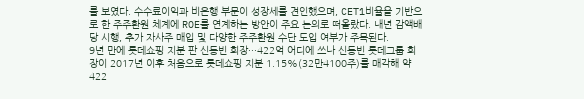를 보였다. 수수료이익과 비은행 부문이 성장세를 견인했으며, CET1비율을 기반으로 한 주주환원 체계에 ROE를 연계하는 방안이 주요 논의로 떠올랐다. 내년 감액배당 시행, 추가 자사주 매입 및 다양한 주주환원 수단 도입 여부가 주목된다.
9년 만에 롯데쇼핑 지분 판 신동빈 회장···422억 어디에 쓰나 신동빈 롯데그룹 회장이 2017년 이후 처음으로 롯데쇼핑 지분 1.15%(32만4100주)를 매각해 약 422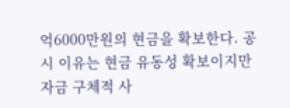억6000만원의 현금을 확보한다. 공시 이유는 현금 유동성 확보이지만 자금 구체적 사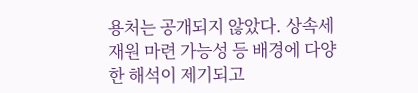용처는 공개되지 않았다. 상속세 재원 마련 가능성 등 배경에 다양한 해석이 제기되고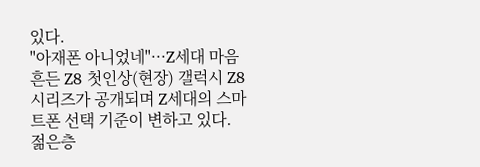있다.
"아재폰 아니었네"···Z세대 마음 흔든 Z8 첫인상(현장) 갤럭시 Z8 시리즈가 공개되며 Z세대의 스마트폰 선택 기준이 변하고 있다. 젊은층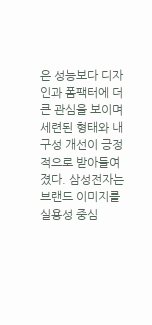은 성능보다 디자인과 폼팩터에 더 큰 관심을 보이며 세련된 형태와 내구성 개선이 긍정적으로 받아들여졌다. 삼성전자는 브랜드 이미지를 실용성 중심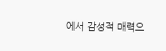에서 감성적 매력으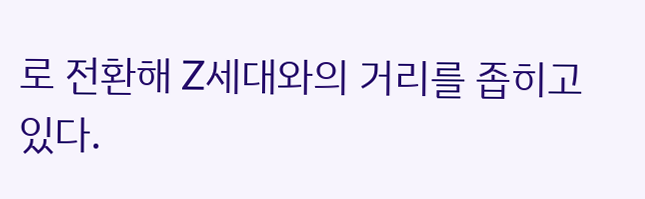로 전환해 Z세대와의 거리를 좁히고 있다.